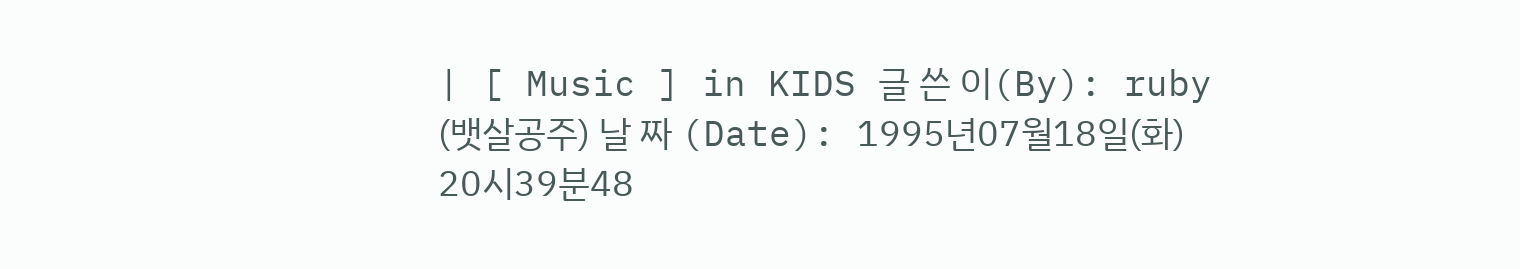| [ Music ] in KIDS 글 쓴 이(By): ruby (뱃살공주) 날 짜 (Date): 1995년07월18일(화) 20시39분48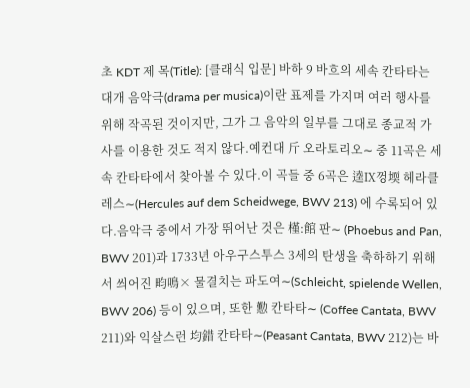초 KDT 제 목(Title): [클래식 입문] 바하 9 바흐의 세속 칸타타는 대개 음악극(drama per musica)이란 표제를 가지며 여러 행사를 위해 작곡된 것이지만, 그가 그 음악의 일부를 그대로 종교적 가사를 이용한 것도 적지 않다.예컨대 斤 오라토리오∼ 중 11곡은 세속 칸타타에서 찾아볼 수 있다.이 곡들 중 6곡은 逵Ⅸ껑堧 헤라클레스∼(Hercules auf dem Scheidwege, BWV 213) 에 수록되어 있다.음악극 중에서 가장 뛰어난 것은 槿:館 판∼ (Phoebus and Pan, BWV 201)과 1733년 아우구스투스 3세의 탄생을 축하하기 위해서 씌어진 畇鳴× 물결치는 파도여∼(Schleicht, spielende Wellen, BWV 206) 등이 있으며, 또한 懃 칸타타∼ (Coffee Cantata, BWV 211)와 익살스런 均錯 칸타타∼(Peasant Cantata, BWV 212)는 바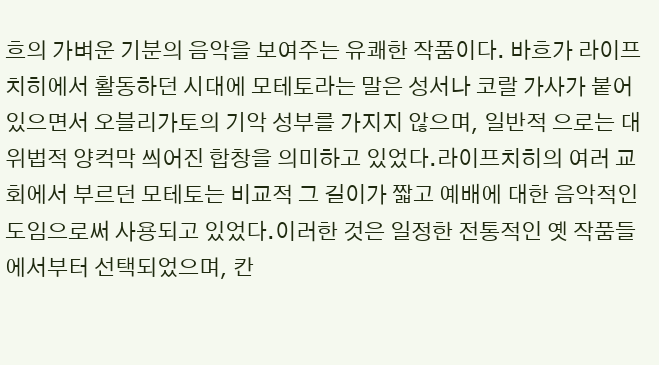흐의 가벼운 기분의 음악을 보여주는 유쾌한 작품이다. 바흐가 라이프치히에서 활동하던 시대에 모테토라는 말은 성서나 코랄 가사가 붙어 있으면서 오블리가토의 기악 성부를 가지지 않으며, 일반적 으로는 대위법적 양컥막 씌어진 합창을 의미하고 있었다.라이프치히의 여러 교회에서 부르던 모테토는 비교적 그 길이가 짧고 예배에 대한 음악적인 도임으로써 사용되고 있었다.이러한 것은 일정한 전통적인 옛 작품들에서부터 선택되었으며, 칸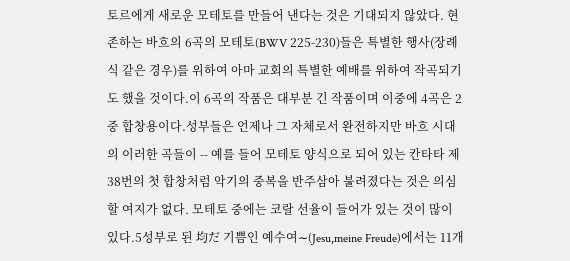토르에게 새로운 모테토를 만들어 낸다는 것은 기대되지 않았다. 현존하는 바흐의 6곡의 모테토(BWV 225-230)들은 특별한 행사(장례식 같은 경우)를 위하여 아마 교회의 특별한 예배를 위하여 작곡되기도 했을 것이다.이 6곡의 작품은 대부분 긴 작품이며 이중에 4곡은 2중 합창용이다.성부들은 언제나 그 자체로서 완전하지만 바흐 시대의 이러한 곡들이 -- 예를 들어 모테토 양식으로 되어 있는 칸타타 제 38번의 첫 합창처럼 악기의 중복을 반주삼아 불려졌다는 것은 의심할 여지가 없다. 모테토 중에는 코랄 선율이 들어가 있는 것이 많이 있다.5성부로 된 均だ 기쁨인 예수여∼(Jesu,meine Freude)에서는 11개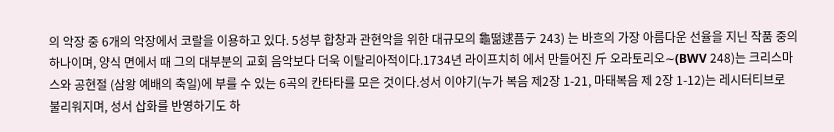의 악장 중 6개의 악장에서 코랄을 이용하고 있다. 5성부 합창과 관현악을 위한 대규모의 龜떪逑픔テ 243) 는 바흐의 가장 아름다운 선율을 지닌 작품 중의 하나이며, 양식 면에서 때 그의 대부분의 교회 음악보다 더욱 이탈리아적이다.1734년 라이프치히 에서 만들어진 斤 오라토리오∼(BWV 248)는 크리스마스와 공현절 (삼왕 예배의 축일)에 부를 수 있는 6곡의 칸타타를 모은 것이다.성서 이야기(누가 복음 제2장 1-21, 마태복음 제 2장 1-12)는 레시터티브로 불리워지며, 성서 삽화를 반영하기도 하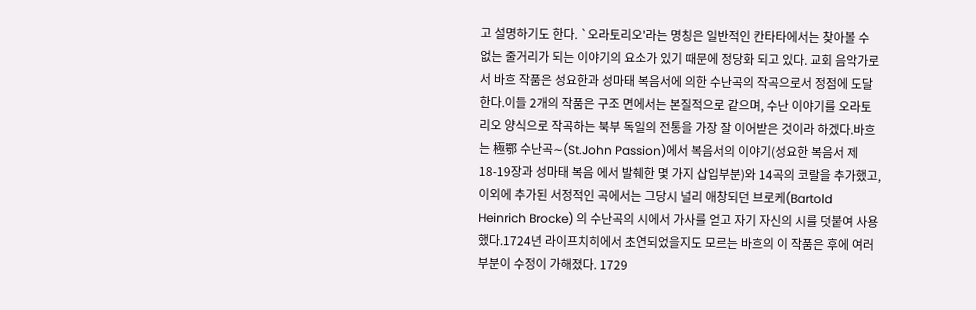고 설명하기도 한다. `오라토리오'라는 명칭은 일반적인 칸타타에서는 찾아볼 수 없는 줄거리가 되는 이야기의 요소가 있기 때문에 정당화 되고 있다. 교회 음악가로서 바흐 작품은 성요한과 성마태 복음서에 의한 수난곡의 작곡으로서 정점에 도달한다.이들 2개의 작품은 구조 면에서는 본질적으로 같으며, 수난 이야기를 오라토리오 양식으로 작곡하는 북부 독일의 전통을 가장 잘 이어받은 것이라 하겠다.바흐는 極鄂 수난곡∼(St.John Passion)에서 복음서의 이야기(성요한 복음서 제 18-19장과 성마태 복음 에서 발췌한 몇 가지 삽입부분)와 14곡의 코랄을 추가했고, 이외에 추가된 서정적인 곡에서는 그당시 널리 애창되던 브로케(Bartold Heinrich Brocke) 의 수난곡의 시에서 가사를 얻고 자기 자신의 시를 덧붙여 사용했다.1724년 라이프치히에서 초연되었을지도 모르는 바흐의 이 작품은 후에 여러 부분이 수정이 가해졌다. 1729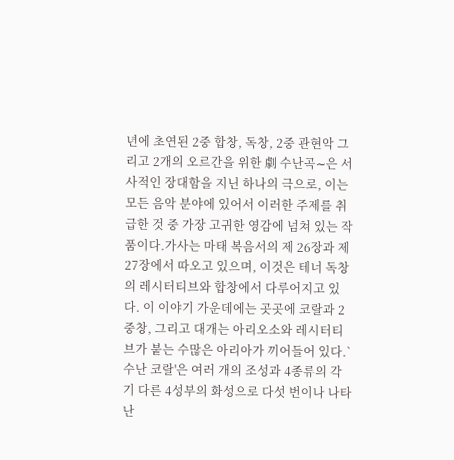년에 초연된 2중 합창, 독창, 2중 관현악 그리고 2개의 오르간을 위한 劇 수난곡∼은 서사적인 장대함을 지닌 하나의 극으로, 이는 모든 음악 분야에 있어서 이러한 주제를 취급한 것 중 가장 고귀한 영감에 넘쳐 있는 작품이다.가사는 마태 복음서의 제 26장과 제 27장에서 따오고 있으며, 이것은 테너 독창의 레시터티브와 합창에서 다루어지고 있다. 이 이야기 가운데에는 곳곳에 코랄과 2중창, 그리고 대개는 아리오소와 레시터티브가 붙는 수많은 아리아가 끼어들어 있다.`수난 코랄'은 여러 개의 조성과 4종류의 각기 다른 4성부의 화성으로 다섯 번이나 나타난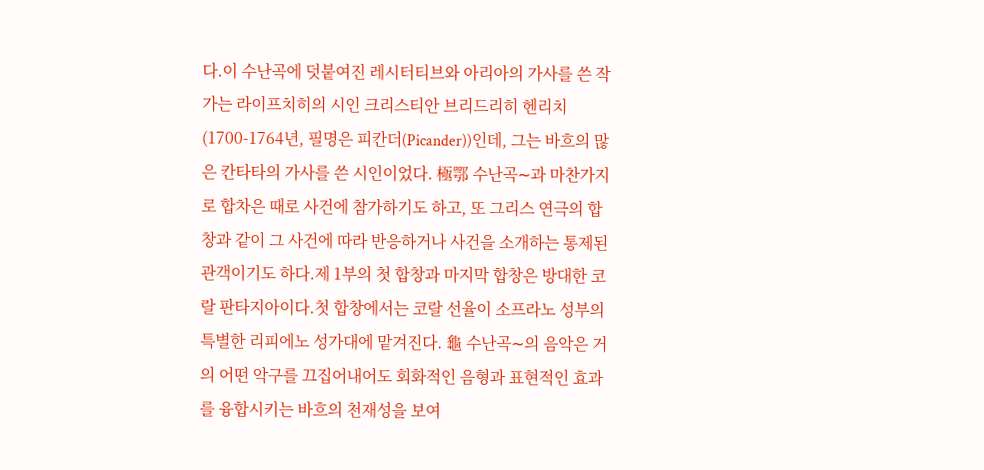다.이 수난곡에 덧붙여진 레시터티브와 아리아의 가사를 쓴 작가는 라이프치히의 시인 크리스티안 브리드리히 헨리치(1700-1764년, 필명은 피칸더(Picander))인데, 그는 바흐의 많은 칸타타의 가사를 쓴 시인이었다. 極鄂 수난곡∼과 마찬가지로 합차은 때로 사건에 참가하기도 하고, 또 그리스 연극의 합창과 같이 그 사건에 따라 반응하거나 사건을 소개하는 통제된 관객이기도 하다.제 1부의 첫 합창과 마지막 합창은 방대한 코랄 판타지아이다.첫 합창에서는 코랄 선율이 소프라노 성부의 특별한 리피에노 성가대에 맡겨진다. 龜 수난곡∼의 음악은 거의 어떤 악구를 끄집어내어도 회화적인 음형과 표현적인 효과를 융합시키는 바흐의 천재성을 보여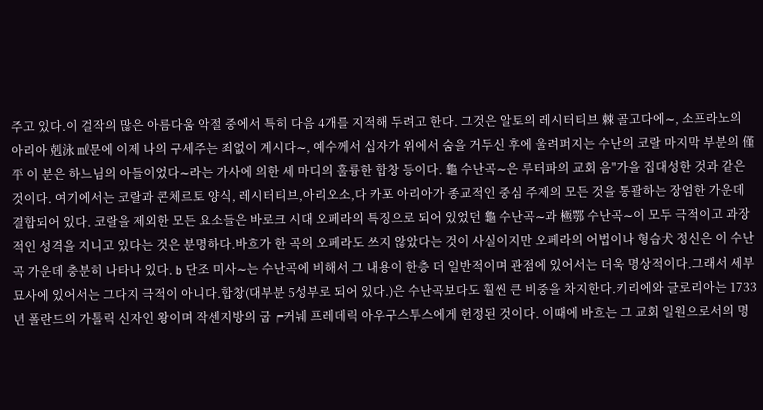주고 있다.이 걸작의 많은 아름다움 악절 중에서 특히 다음 4개를 지적해 두려고 한다. 그것은 알토의 레시터티브 棘 골고다에∼, 소프라노의 아리아 剋泳 ㎖문에 이제 나의 구세주는 죄없이 계시다∼, 예수께서 십자가 위에서 숨을 거두신 후에 울려퍼지는 수난의 코랄 마지막 부분의 僅平 이 분은 하느님의 아들이었다∼라는 가사에 의한 세 마디의 훌륭한 합창 등이다. 龜 수난곡∼은 루터파의 교회 음"가을 집대성한 것과 같은 것이다. 여기에서는 코랄과 콘체르토 양식, 레시터티브,아리오소,다 카포 아리아가 종교적인 중심 주제의 모든 것을 통괄하는 장엄한 가운데 결합되어 있다. 코랄을 제외한 모든 요소들은 바로크 시대 오페라의 특징으로 되어 있었던 龜 수난곡∼과 極鄂 수난곡∼이 모두 극적이고 과장적인 성격을 지니고 있다는 것은 분명하다.바흐가 한 곡의 오페라도 쓰지 않았다는 것이 사실이지만 오페라의 어법이나 형습犬 정신은 이 수난곡 가운데 충분히 나타나 있다. b 단조 미사∼는 수난곡에 비해서 그 내용이 한층 더 일반적이며 관점에 있어서는 더욱 명상적이다.그래서 세부 묘사에 있어서는 그다지 극적이 아니다.합창(대부분 5성부로 되어 있다.)은 수난곡보다도 훨씬 큰 비중을 차지한다.키리에와 글로리아는 1733년 폴란드의 가톨릭 신자인 왕이며 작센지방의 굽┍커눼 프레데릭 아우구스투스에게 헌정된 것이다. 이때에 바흐는 그 교회 일원으로서의 명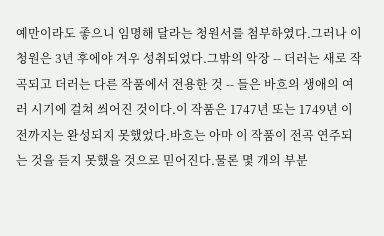예만이라도 좋으니 임명해 달라는 청원서를 첨부하였다.그러나 이 청원은 3년 후에야 겨우 성취되었다.그밖의 악장 -- 더러는 새로 작곡되고 더러는 다른 작품에서 전용한 것 -- 들은 바흐의 생애의 여러 시기에 걸쳐 씌어진 것이다.이 작품은 1747년 또는 1749년 이전까지는 완성되지 못했었다.바흐는 아마 이 작품이 전곡 연주되는 것을 듣지 못했을 것으로 믿어진다.물론 몇 개의 부분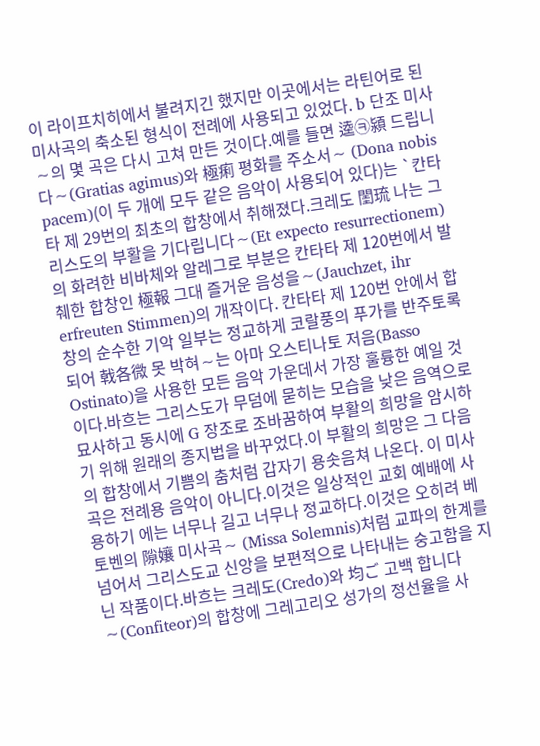이 라이프치히에서 불려지긴 했지만 이곳에서는 라틴어로 된 미사곡의 축소된 형식이 전례에 사용되고 있었다. b 단조 미사∼의 몇 곡은 다시 고쳐 만든 것이다.예를 들면 逵㉪潁 드립니다∼(Gratias agimus)와 極痢 평화를 주소서∼ (Dona nobis pacem)(이 두 개에 모두 같은 음악이 사용되어 있다)는 `칸타타 제 29번의 최초의 합창에서 취해졌다.크레도 閨琉 나는 그리스도의 부활을 기다립니다∼(Et expecto resurrectionem)의 화려한 비바체와 알레그로 부분은 칸타타 제 120번에서 발췌한 합창인 極報 그대 즐거운 음성을∼(Jauchzet, ihr erfreuten Stimmen)의 개작이다. 칸타타 제 120번 안에서 합창의 순수한 기악 일부는 정교하게 코랄풍의 푸가를 반주토록 되어 戟各微 못 박혀∼는 아마 오스티나토 저음(Basso Ostinato)을 사용한 모든 음악 가운데서 가장 훌륭한 예일 것이다.바흐는 그리스도가 무덤에 묻히는 모습을 낮은 음역으로 묘사하고 동시에 G 장조로 조바꿈하여 부활의 희망을 암시하기 위해 원래의 종지법을 바꾸었다.이 부활의 희망은 그 다음의 합창에서 기쁨의 춤처럼 갑자기 용솟음쳐 나온다. 이 미사곡은 전례용 음악이 아니다.이것은 일상적인 교회 예배에 사용하기 에는 너무나 길고 너무나 정교하다.이것은 오히려 베토벤의 隙孃 미사곡∼ (Missa Solemnis)처럼 교파의 한계를 넘어서 그리스도교 신앙을 보편적으로 나타내는 숭고함을 지닌 작품이다.바흐는 크레도(Credo)와 均ご 고백 합니다∼(Confiteor)의 합창에 그레고리오 성가의 정선율을 사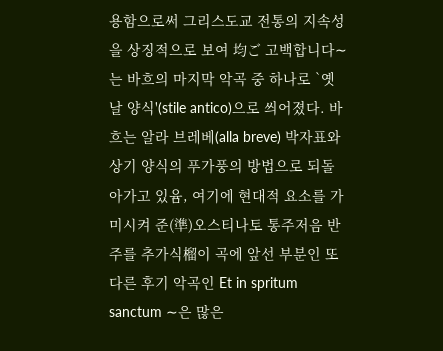용함으로써 그리스도교 전통의 지속성을 상징적으로 보여 均ご 고백합니다∼ 는 바흐의 마지막 악곡 중 하나로 `옛날 양식'(stile antico)으로 씌어졌다. 바흐는 알라 브레베(alla breve) 박자표와 상기 양식의 푸가풍의 방법으로 되돌아가고 있윰, 여기에 현대적 요소를 가미시켜 준(準)오스티나토 통주저음 반주를 추가식榴이 곡에 앞선 부분인 또 다른 후기 악곡인 Et in spritum sanctum ∼은 많은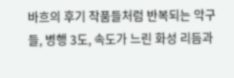바흐의 후기 작품들처럼 반복되는 악구들, 병행 3도, 속도가 느린 화성 리듬과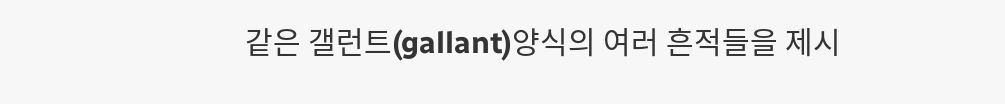같은 갤런트(gallant)양식의 여러 흔적들을 제시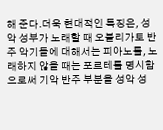해 준다.더욱 현대적인 특징은, 성악 성부가 노래할 때 오블리가토 반주 악기들에 대해서는 피아노를, 노래하지 않을 때는 포르테를 명시함으로써 기악 반주 부분을 성악 성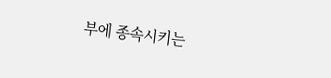부에 종속시키는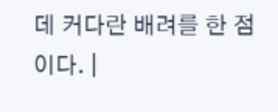데 커다란 배려를 한 점이다. |